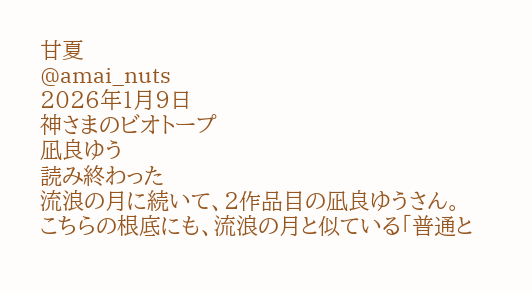甘夏
@amai_nuts
2026年1月9日
神さまのビオトープ
凪良ゆう
読み終わった
流浪の月に続いて、2作品目の凪良ゆうさん。
こちらの根底にも、流浪の月と似ている「普通と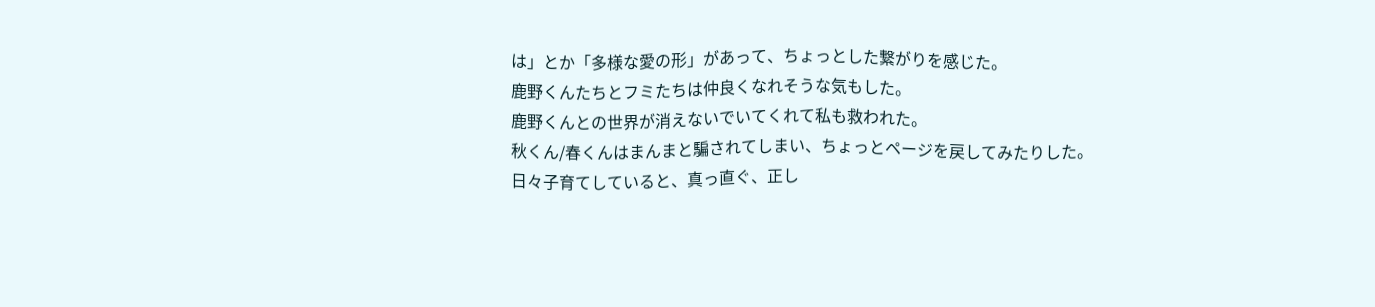は」とか「多様な愛の形」があって、ちょっとした繋がりを感じた。
鹿野くんたちとフミたちは仲良くなれそうな気もした。
鹿野くんとの世界が消えないでいてくれて私も救われた。
秋くん/春くんはまんまと騙されてしまい、ちょっとページを戻してみたりした。
日々子育てしていると、真っ直ぐ、正し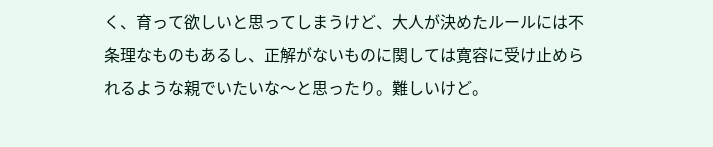く、育って欲しいと思ってしまうけど、大人が決めたルールには不条理なものもあるし、正解がないものに関しては寛容に受け止められるような親でいたいな〜と思ったり。難しいけど。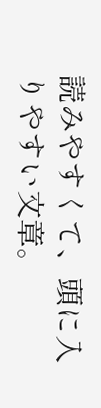読みやすくて、頭に入りやすい文章。